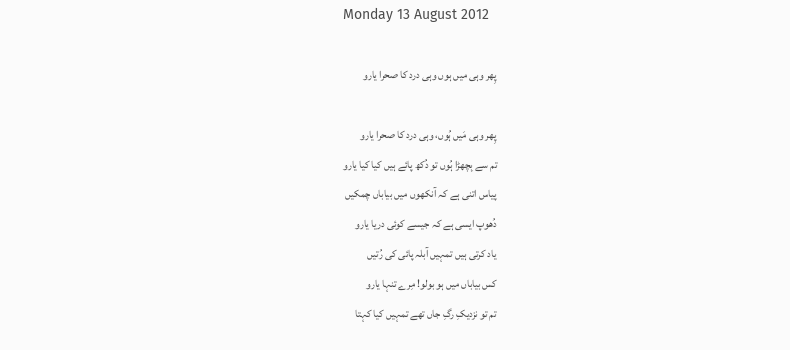Monday 13 August 2012

پِھر وہی میں ہوں وہی درد کا صحرا یارو

پِھر وہی مَیں ہُوں، وہی درد کا صحرا یارو
تم سے بِچھڑا ہُوں تو دُکھ پائے ہیں کیا کیا یارو
پیاس اتنی ہے کہ آنکھوں میں بیاباں چمکیں
دُھوپ ایسی ہے کہ جیسے کوئی دریا یارو
یاد کرتی ہیں تمہیں آبلہ پائی کی رُتیں
کس بیاباں میں ہو بولو! مِرے تنہا یارو
تم تو نزدیکِ رگِ جاں تھے تمہیں کیا کہتا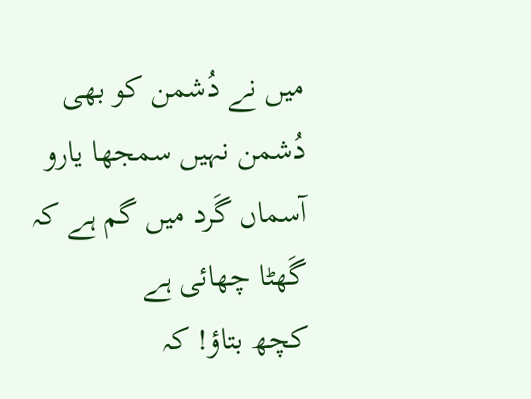میں نے دُشمن کو بھی دُشمن نہیں سمجھا یارو
آسماں گَرد میں گم ہے کہ گَھٹا چھائی ہے
کچھ بتاؤ! کہ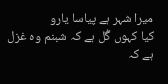میرا شہر ہے پیاسا یارو
کیا کہوں گُل ہے کہ شبنم وہ غزل ہے کہ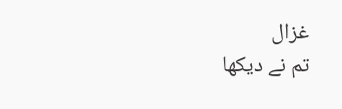غزال
تم نے دیکھا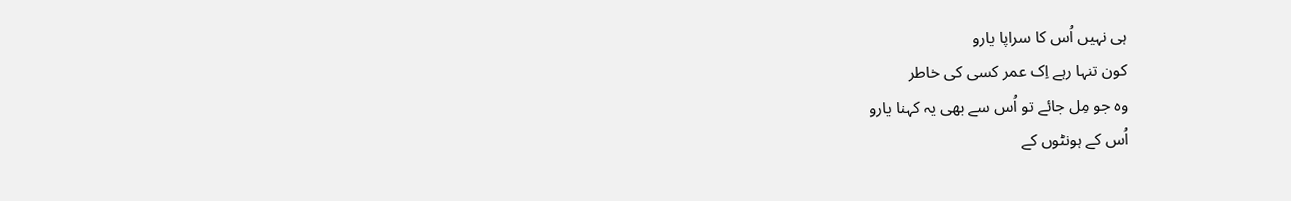ہی نہیں اُس کا سراپا یارو
کون تنہا رہے اِک عمر کسی کی خاطر
وہ جو مِل جائے تو اُس سے بھی یہ کہنا یارو
اُس کے ہونٹوں کے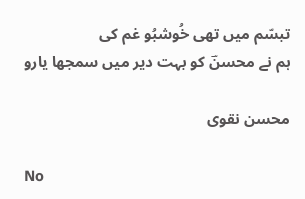تبسّم میں تھی خُوشبُو غم کی
ہم نے محسنؔ کو بہت دیر میں سمجھا یارو

محسن نقوی

No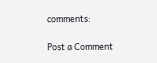comments:

Post a Comment